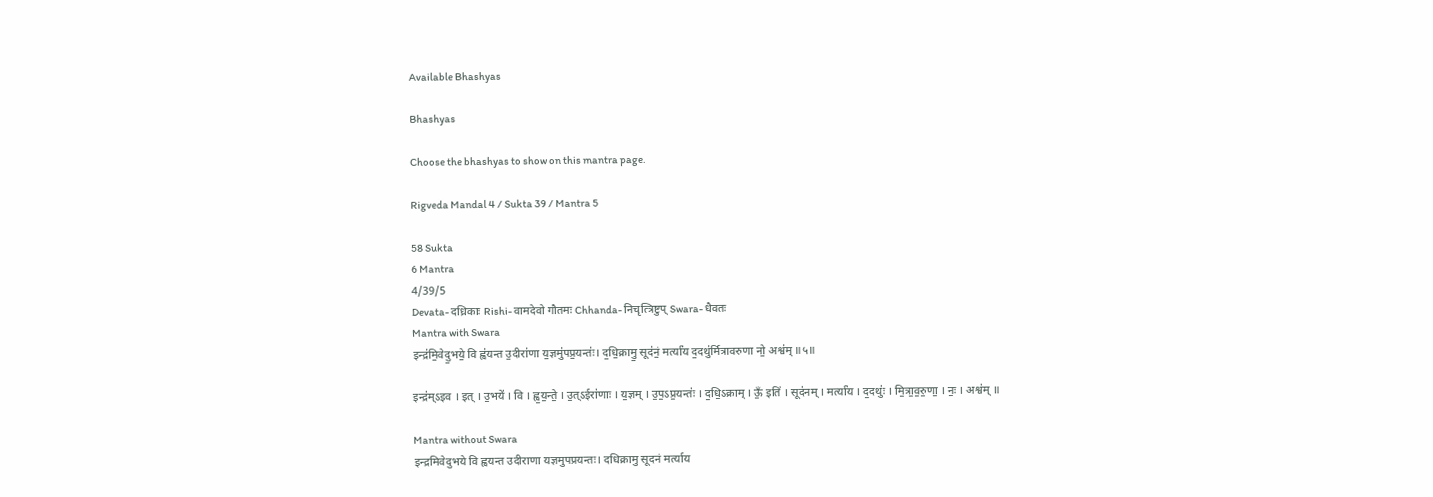Available Bhashyas

Bhashyas

Choose the bhashyas to show on this mantra page.

Rigveda Mandal 4 / Sukta 39 / Mantra 5

58 Sukta
6 Mantra
4/39/5
Devata- दध्रिकाः Rishi- वामदेवो गौतमः Chhanda- निचृत्त्रिष्टुप् Swara- धैवतः
Mantra with Swara
इन्द्र॑मि॒वेदु॒भये॒ वि ह्व॑यन्त उ॒दीरा॑णा य॒ज्ञमु॑पप्र॒यन्तः॑। द॒धि॒क्रामु॒ सूद॑नं॒ मर्त्या॑य द॒दथु॑र्मित्रावरुणा नो॒ अश्व॑म् ॥५॥

इन्द्र॑म्ऽइव । इत् । उ॒भये॑ । वि । ह्व॒य॒न्ते॒ । उ॒त्ऽईरा॑णाः । य॒ज्ञम् । उ॒प॒ऽप्र॒यन्तः॑ । द॒धि॒ऽक्राम् । ऊँ॒ इति॑ । सूद॑नम् । मर्त्या॑य । द॒दथुः॑ । मि॒त्रा॒व॒रु॒णा॒ । नः॒ । अश्व॑म् ॥

Mantra without Swara
इन्द्रमिवेदुभये वि ह्वयन्त उदीराणा यज्ञमुपप्रयन्तः। दधिक्रामु सूदनं मर्त्याय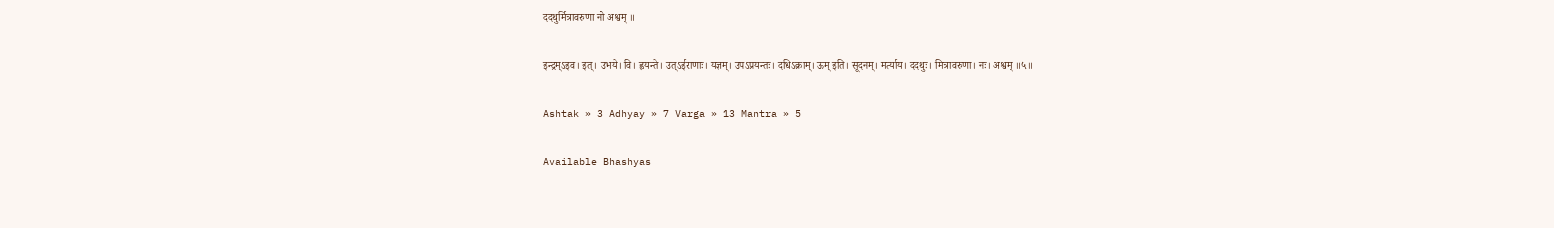ददथुर्मित्रावरुणा नो अश्वम् ॥

इन्द्रम्ऽइव। इत्। उभये। वि। ह्वयन्ते। उत्ऽईराणाः। यज्ञम्। उपऽप्रयन्तः। दधिऽक्राम्। ऊम् इति। सूदनम्। मर्त्याय। ददथुः। मित्रावरुणा। नः। अश्वम् ॥५॥

Ashtak » 3 Adhyay » 7 Varga » 13 Mantra » 5

Available Bhashyas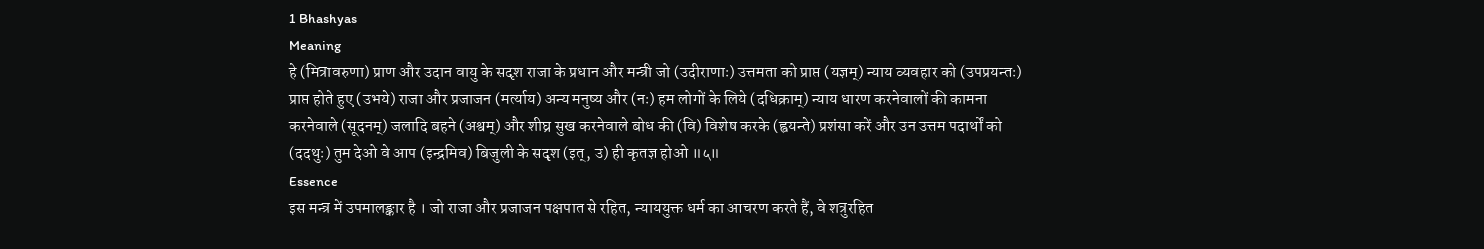1 Bhashyas
Meaning
हे (मित्रावरुणा) प्राण और उदान वायु के सदृश राजा के प्रधान और मन्त्री जो (उदीराणाः) उत्तमता को प्राप्त (यज्ञम्) न्याय व्यवहार को (उपप्रयन्तः) प्राप्त होते हुए (उभये) राजा और प्रजाजन (मर्त्याय) अन्य मनुष्य और (नः) हम लोगों के लिये (दधिक्राम्) न्याय धारण करनेवालों की कामना करनेवाले (सूदनम्) जलादि बहने (अश्वम्) और शीघ्र सुख करनेवाले बोध की (वि) विशेष करके (ह्वयन्ते) प्रशंसा करें और उन उत्तम पदार्थों को (ददथुः) तुम देओ वे आप (इन्द्रमिव) बिजुली के सदृश (इत्, उ) ही कृतज्ञ होओ ॥५॥
Essence
इस मन्त्र में उपमालङ्कार है । जो राजा और प्रजाजन पक्षपात से रहित, न्याययुक्त धर्म का आचरण करते हैं, वे शत्रुरहित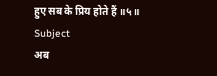हुए सब के प्रिय होते हैं ॥५॥
Subject
अब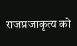राजप्रजाकृत्य को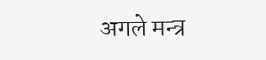अगले मन्त्र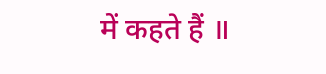में कहते हैं ॥